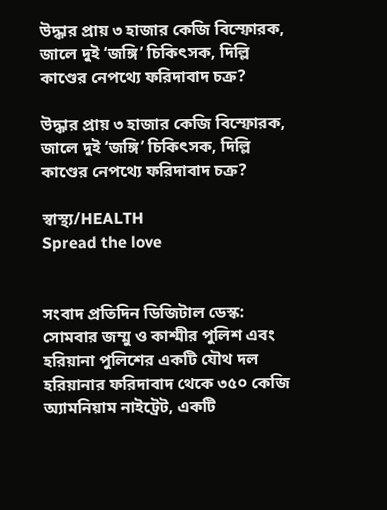উদ্ধার প্রায় ৩ হাজার কেজি বিস্ফোরক, জালে দুই ‘জঙ্গি’ চিকিৎসক, দিল্লি কাণ্ডের নেপথ্যে ফরিদাবাদ চক্র?

উদ্ধার প্রায় ৩ হাজার কেজি বিস্ফোরক, জালে দুই ‘জঙ্গি’ চিকিৎসক, দিল্লি কাণ্ডের নেপথ্যে ফরিদাবাদ চক্র?

স্বাস্থ্য/HEALTH
Spread the love


সংবাদ প্রতিদিন ডিজিটাল ডেস্ক: সোমবার জম্মু ও কাশ্মীর পুলিশ এবং হরিয়ানা পুলিশের একটি যৌথ দল হরিয়ানার ফরিদাবাদ থেকে ৩৫০ কেজি অ্যামনিয়াম নাইট্রেট, একটি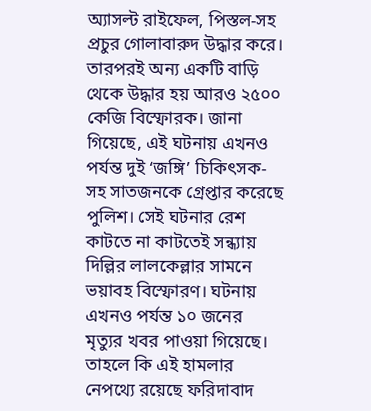অ্যাসল্ট রাইফেল, পিস্তল-সহ প্রচুর গোলাবারুদ উদ্ধার করে। তারপরই অন্য একটি বাড়ি থেকে উদ্ধার হয় আরও ২৫০০ কেজি বিস্ফোরক। জানা গিয়েছে, এই ঘটনায় এখনও পর্যন্ত দুই ‘জঙ্গি’ চিকিৎসক-সহ সাতজনকে গ্রেপ্তার করেছে পুলিশ। সেই ঘটনার রেশ কাটতে না কাটতেই সন্ধ্যায় দিল্লির লালকেল্লার সামনে ভয়াবহ বিস্ফোরণ। ঘটনায় এখনও পর্যন্ত ১০ জনের মৃত্যুর খবর পাওয়া গিয়েছে। তাহলে কি এই হামলার নেপথ্যে রয়েছে ফরিদাবাদ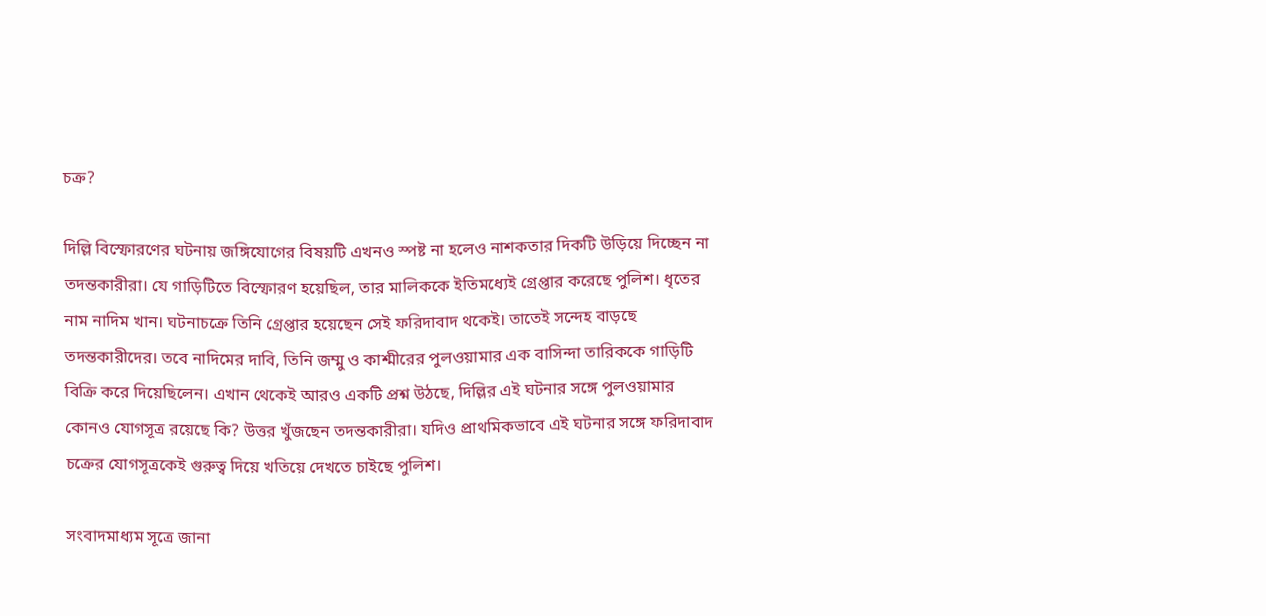চক্র?

দিল্লি বিস্ফোরণের ঘটনায় জঙ্গিযোগের বিষয়টি এখনও স্পষ্ট না হলেও নাশকতার দিকটি উড়িয়ে দিচ্ছেন না তদন্তকারীরা। যে গাড়িটিতে বিস্ফোরণ হয়েছিল, তার মালিককে ইতিমধ্যেই গ্রেপ্তার করেছে পুলিশ। ধৃতের নাম নাদিম খান। ঘটনাচক্রে তিনি গ্রেপ্তার হয়েছেন সেই ফরিদাবাদ থকেই। তাতেই সন্দেহ বাড়ছে তদন্তকারীদের। তবে নাদিমের দাবি, তিনি জম্মু ও কাশ্মীরের পুলওয়ামার এক বাসিন্দা তারিককে গাড়িটি বিক্রি করে দিয়েছিলেন। এখান থেকেই আরও একটি প্রশ্ন উঠছে, দিল্লির এই ঘটনার সঙ্গে পুলওয়ামার কোনও যোগসূত্র রয়েছে কি? উত্তর খুঁজছেন তদন্তকারীরা। যদিও প্রাথমিকভাবে এই ঘটনার সঙ্গে ফরিদাবাদ চক্রের যোগসূত্রকেই গুরুত্ব দিয়ে খতিয়ে দেখতে চাইছে পুলিশ।

সংবাদমাধ্যম সূত্রে জানা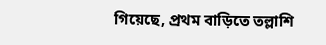গিয়েছে, প্রথম বাড়িতে তল্লাশি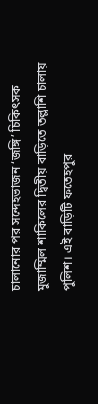চালানোর পর সন্দেহভাজন ‘জঙ্গি’ চিকিৎসক মুজাম্মিল শাকিলের দ্বিতীয় বাড়িতে তল্লাশি চালায় পুলিশ। এই বাড়িটি ফতেহপুর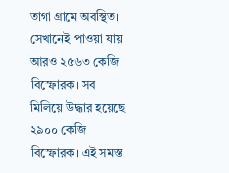তাগা গ্রামে অবস্থিত। সেখানেই পাওয়া যায় আরও ২৫৬৩ কেজি বিস্ফোরক। সব মিলিয়ে উদ্ধার হয়েছে ২৯০০ কেজি বিস্ফোরক। এই সমস্ত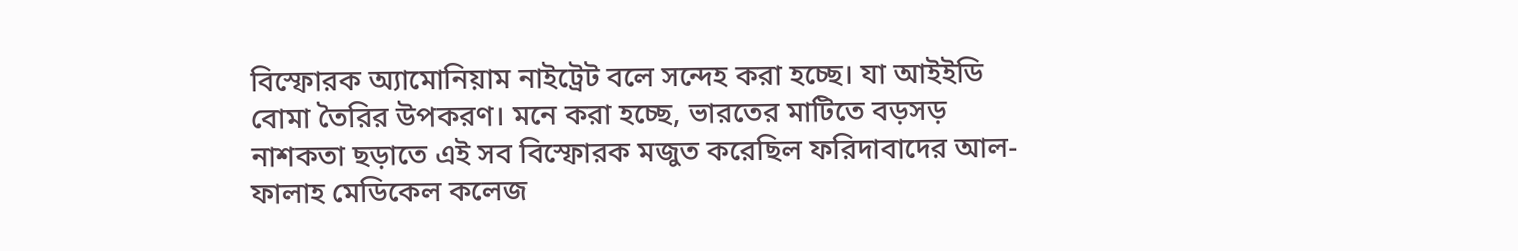বিস্ফোরক অ্যামোনিয়াম নাইট্রেট বলে সন্দেহ করা হচ্ছে। যা আইইডি বোমা তৈরির উপকরণ। মনে করা হচ্ছে, ভারতের মাটিতে বড়সড় নাশকতা ছড়াতে এই সব বিস্ফোরক মজুত করেছিল ফরিদাবাদের আল-ফালাহ মেডিকেল কলেজ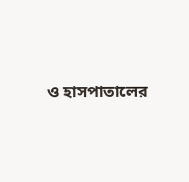ও হাসপাতালের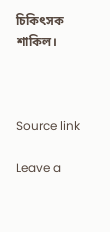চিকিৎসক শাকিল।



Source link

Leave a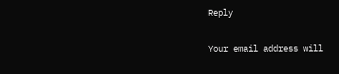Reply

Your email address will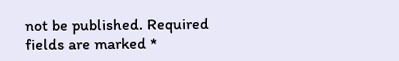not be published. Required fields are marked *